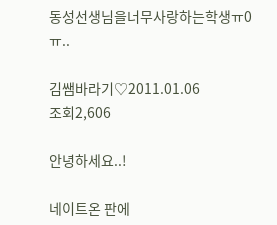동성선생님을너무사랑하는학생ㅠ0ㅠ..

김쌤바라기♡2011.01.06
조회2,606

안녕하세요..!

네이트온 판에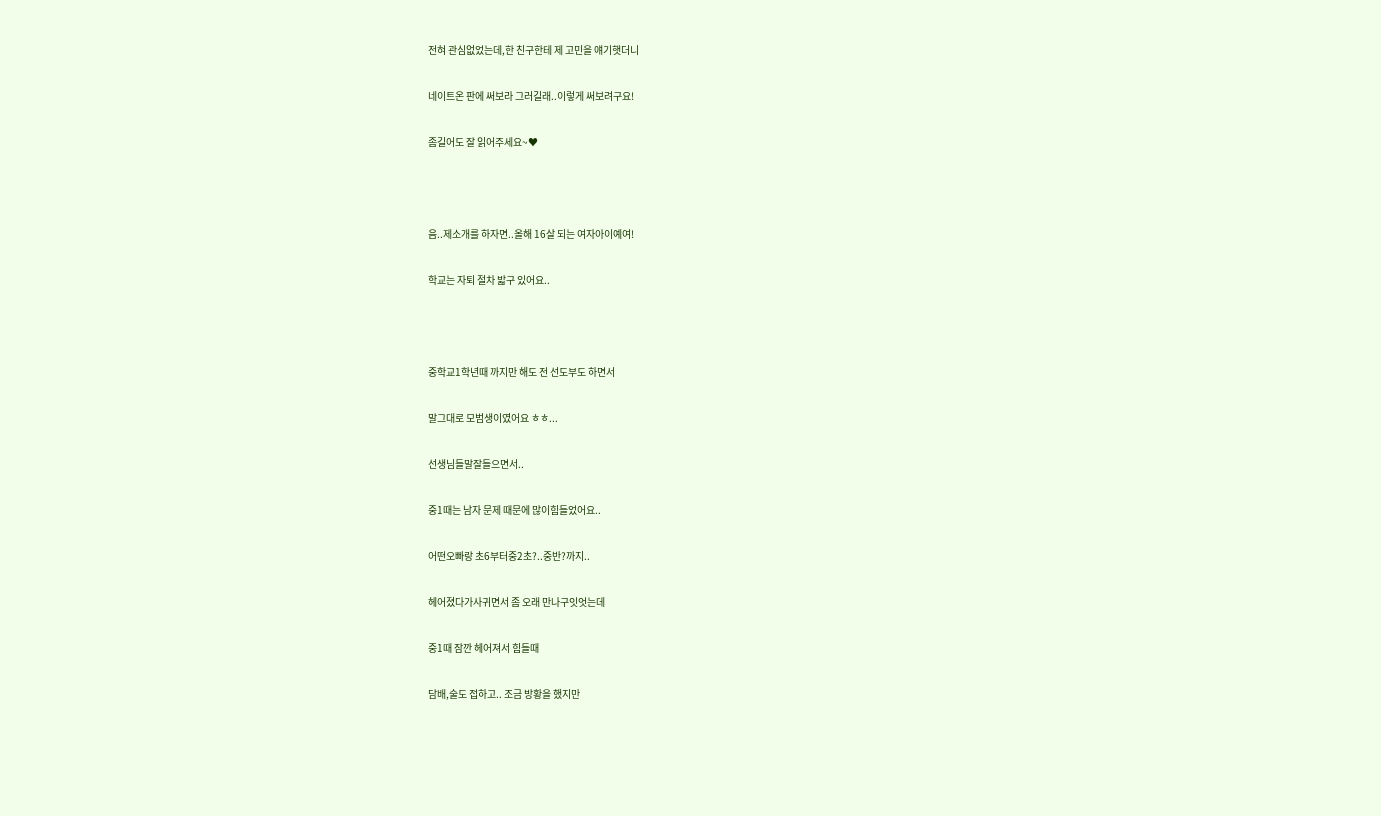전혀 관심없었는데,한 친구한테 제 고민을 얘기햇더니

네이트온 판에 써보라 그러길래..이렇게 써보려구요!

좀길어도 잘 읽어주세요~♥



음..제소개를 하자면..올해 16살 되는 여자아이예여!

학교는 자퇴 절차 밟구 있어요..



중학교1학년때 까지만 해도 전 선도부도 하면서

말그대로 모범생이였어요 ㅎㅎ...

선생님들말잘들으면서..

중1때는 남자 문제 때문에 많이힘들었어요..

어떤오빠랑 초6부터중2초?..중반?까지..

헤어졌다가사귀면서 좀 오래 만나구잇엇는데

중1때 잠깐 헤어져서 힘들때

담배,술도 접하고.. 조금 방황을 했지만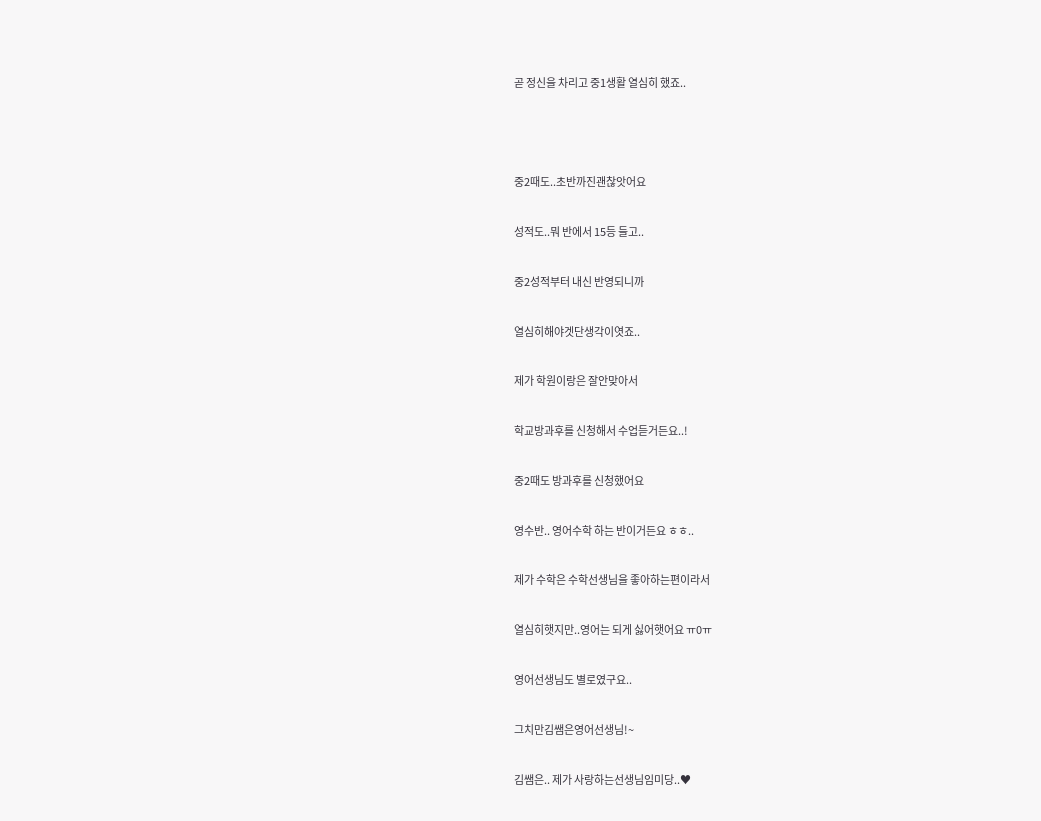곧 정신을 차리고 중1생활 열심히 했죠..



중2때도..초반까진괜찮앗어요

성적도..뭐 반에서 15등 들고..

중2성적부터 내신 반영되니까

열심히해야겟단생각이엿죠..

제가 학원이랑은 잘안맞아서

학교방과후를 신청해서 수업듣거든요..!

중2때도 방과후를 신청했어요

영수반.. 영어수학 하는 반이거든요 ㅎㅎ..

제가 수학은 수학선생님을 좋아하는편이라서

열심히햇지만..영어는 되게 싫어햇어요 ㅠ0ㅠ

영어선생님도 별로였구요..

그치만김쌤은영어선생님!~

김쌤은.. 제가 사랑하는선생님임미당..♥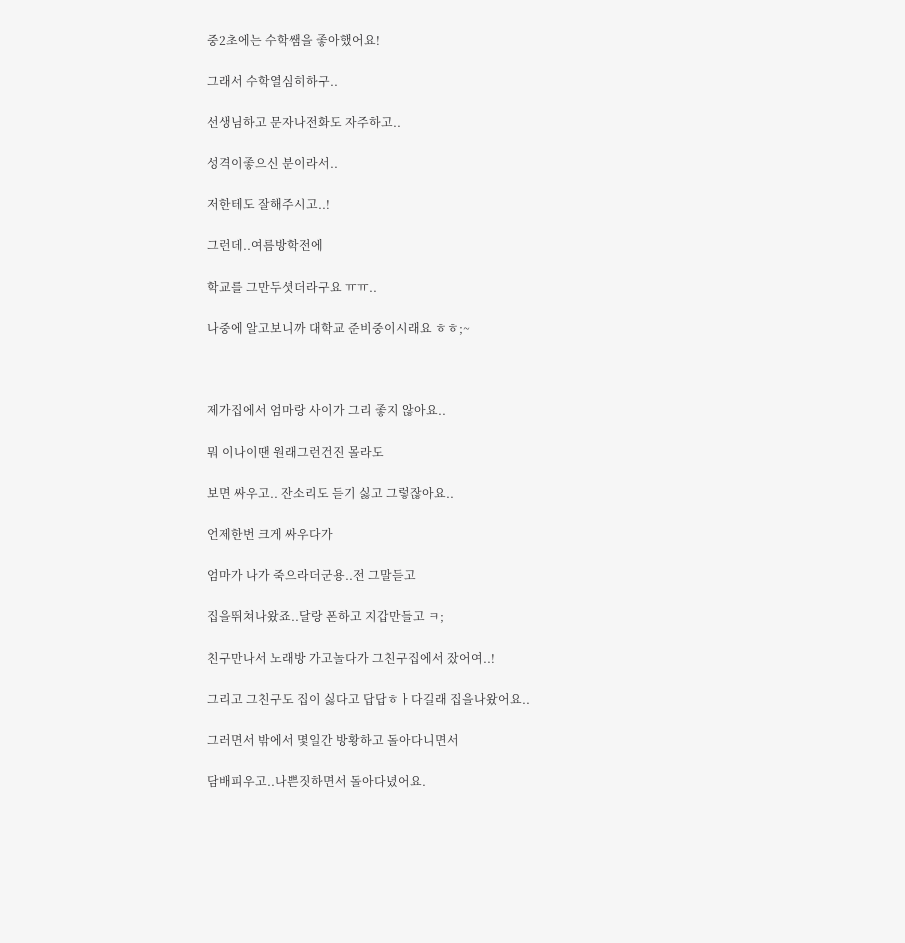중2초에는 수학쌤을 좋아했어요!

그래서 수학열심히하구..

선생님하고 문자나전화도 자주하고..

성격이좋으신 분이라서..

저한테도 잘해주시고..!

그런데..여름방학전에

학교를 그만두셧더라구요 ㅠㅠ..

나중에 알고보니까 대학교 준비중이시래요 ㅎㅎ;~



제가집에서 엄마랑 사이가 그리 좋지 않아요..

뭐 이나이땐 원래그런건진 몰라도

보면 싸우고.. 잔소리도 듣기 싫고 그렇잖아요..

언제한번 크게 싸우다가

엄마가 나가 죽으라더군용..전 그말듣고

집을뛰쳐나왔죠..달랑 폰하고 지갑만들고 ㅋ;

친구만나서 노래방 가고놀다가 그친구집에서 잤어여..!

그리고 그친구도 집이 싫다고 답답ㅎㅏ다길래 집을나왔어요..

그러면서 밖에서 몇일간 방황하고 돌아다니면서

담배피우고..나쁜짓하면서 돌아다녔어요.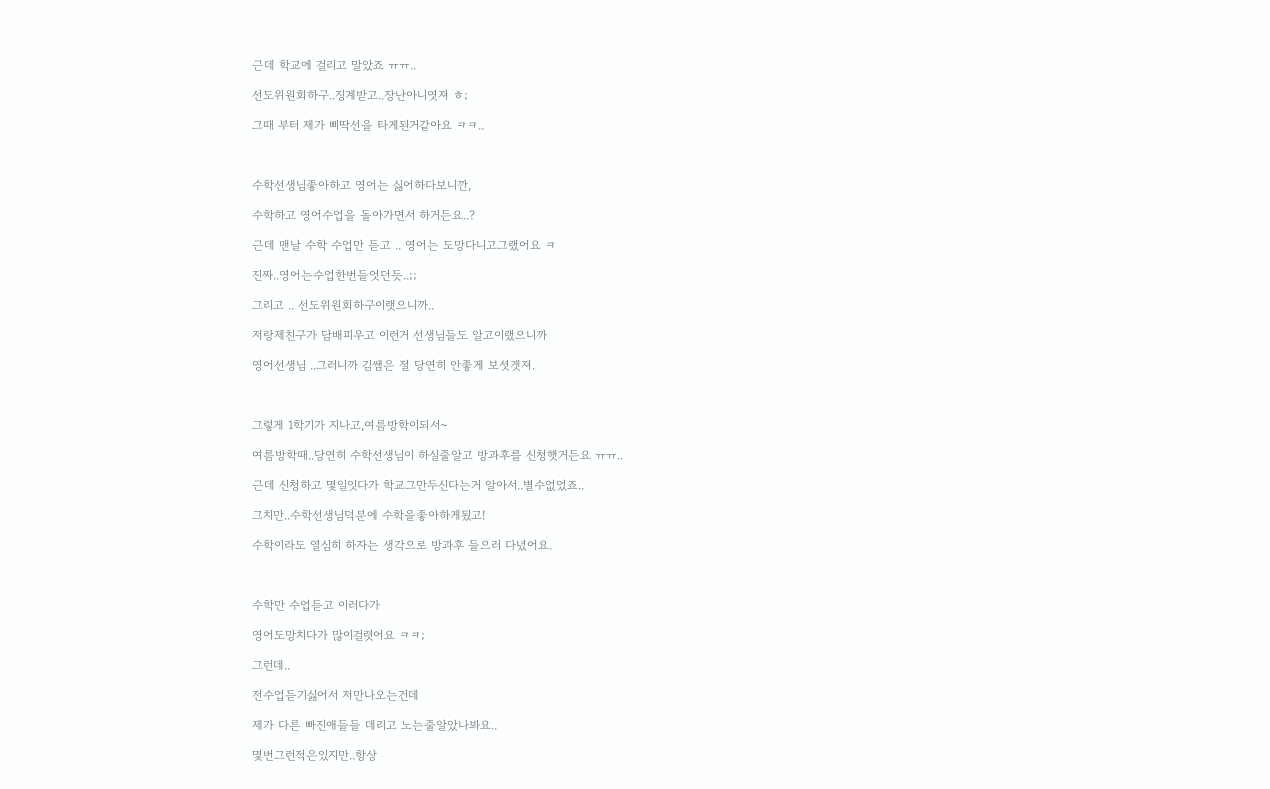근데 학교에 걸리고 말았죠 ㅠㅠ..

선도위원회하구..징계받고..장난아니엿져 ㅎ;

그때 부터 제가 삐딱선을 타게된거같아요 ㅋㅋ..



수학선생님좋아하고 영어는 싫어하다보니깐,

수학하고 영어수업을 돌아가면서 하거든요..?

근데 맨날 수학 수업만 듣고 .. 영어는 도망다니고그랬어요 ㅋ

진짜..영어는수업한번들엇던듯..;;

그리고 .. 선도위원회하구이랫으니까..

저랑제친구가 담배피우고 이런거 선생님들도 알고이랬으니까

영어선생님 ..그러니까 김쌤은 절 당연히 안좋게 보셧겟져.



그렇게 1학기가 지나고,여름방학이되서~

여름방학때..당연히 수학선생님이 하실줄알고 방과후를 신청햇거든요 ㅠㅠ..

근데 신청하고 몇일잇다가 학교그만두신다는거 알아서..별수없었죠..

그치만..수학선생님덕분에 수학을좋아하게됬고!

수학이라도 열심히 하자는 생각으로 방과후 들으러 다녔어요.



수학만 수업듣고 이러다가

영어도망치다가 많이걸렷어요 ㅋㅋ;

그런데..

전수업듣기싫어서 저만나오는건데

제가 다른 빠진애들들 데리고 노는줄알았나봐요..

몇번그런적은있지만..항상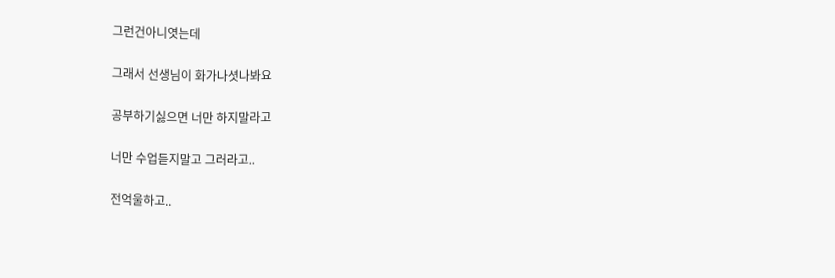그런건아니엿는데

그래서 선생님이 화가나셧나봐요

공부하기싫으면 너만 하지말라고

너만 수업듣지말고 그러라고..

전억울하고..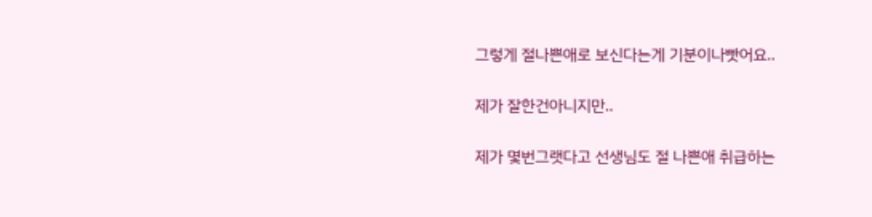그렇게 절나쁜애로 보신다는게 기분이나빳어요..

제가 잘한건아니지만..

제가 몇번그랫다고 선생님도 절 나쁜애 취급하는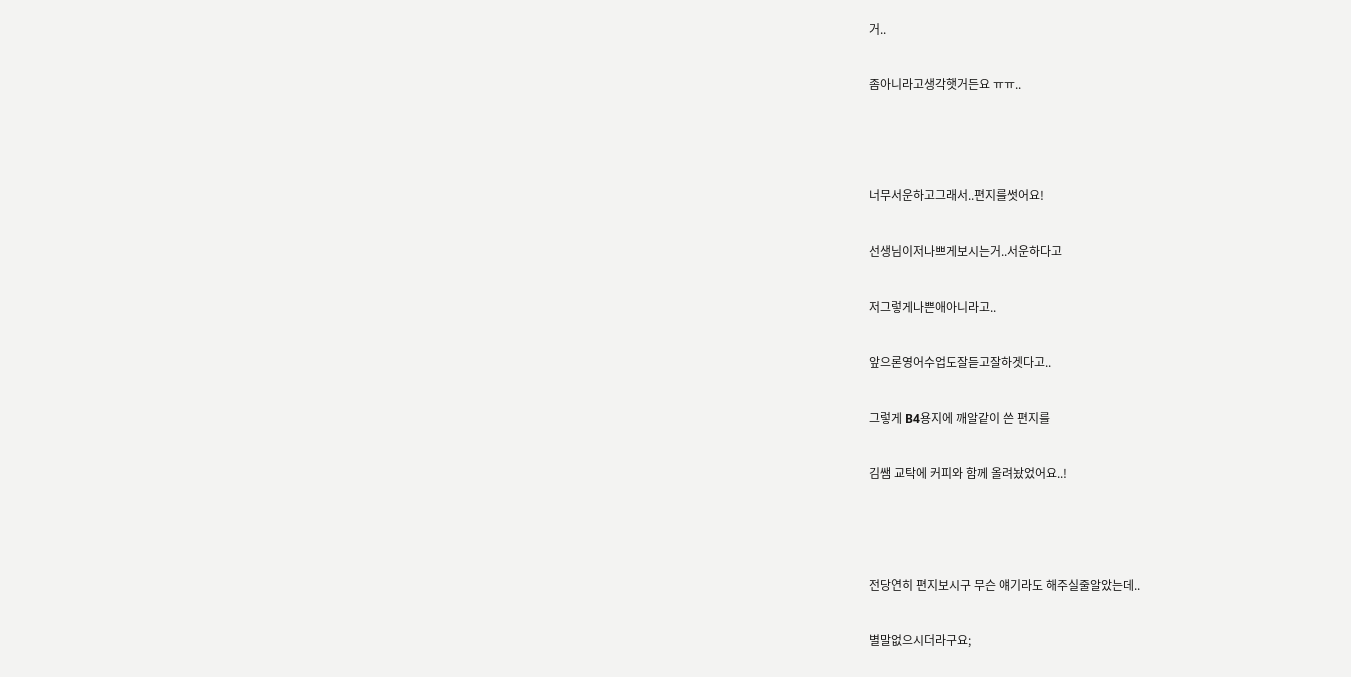거..

좀아니라고생각햇거든요 ㅠㅠ..



너무서운하고그래서..편지를썻어요!

선생님이저나쁘게보시는거..서운하다고

저그렇게나쁜애아니라고..

앞으론영어수업도잘듣고잘하겟다고..

그렇게 B4용지에 깨알같이 쓴 편지를

김쌤 교탁에 커피와 함께 올려놨었어요..!



전당연히 편지보시구 무슨 얘기라도 해주실줄알았는데..

별말없으시더라구요;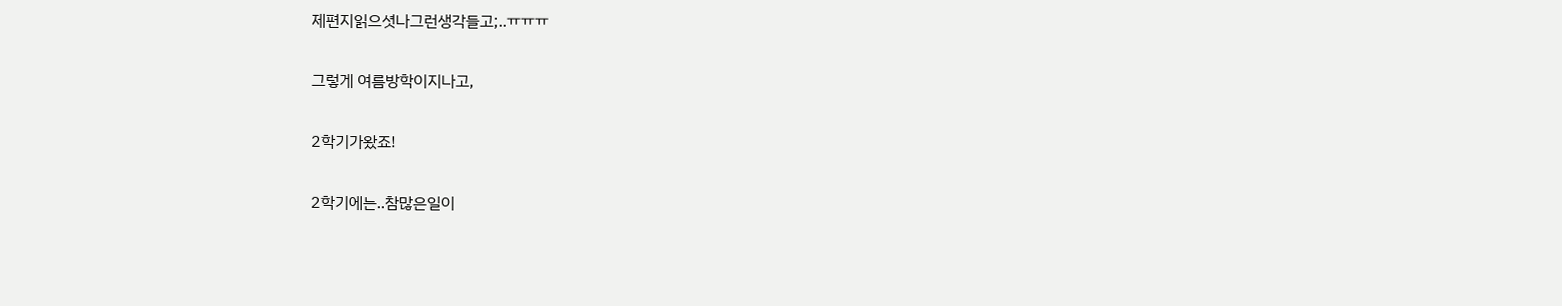제편지읽으셧나그런생각들고;..ㅠㅠㅠ

그렇게 여름방학이지나고,

2학기가왔죠!

2학기에는..참많은일이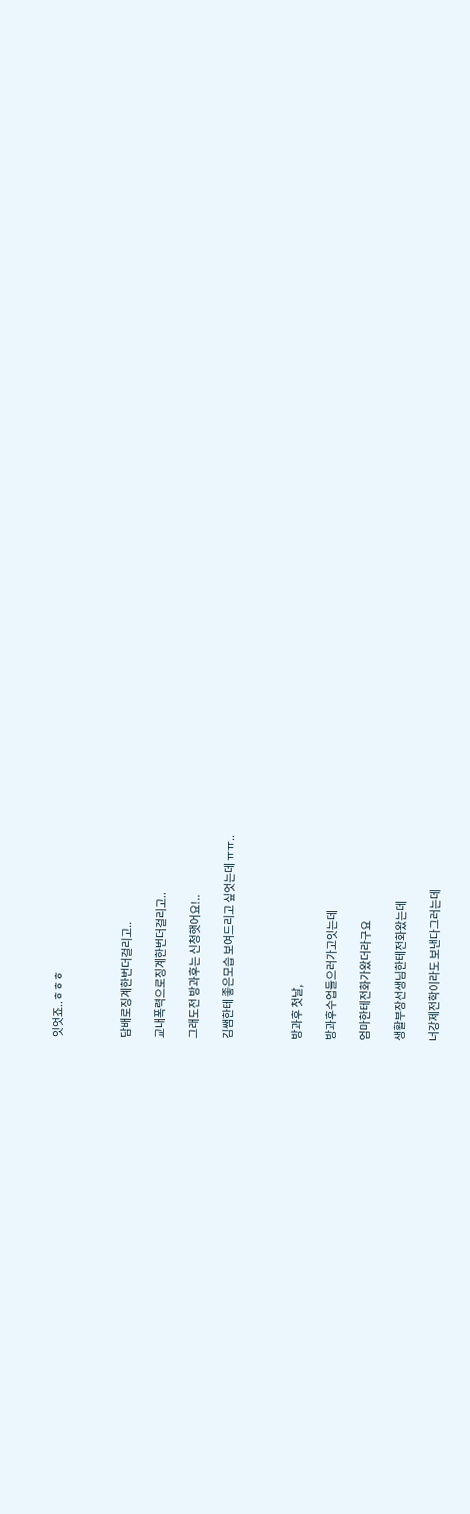잇엇죠..ㅎㅎㅎ



담배로징계한번더걸리고..

교내폭력으로징계한번더걸리고..

그래도전 방과후는 신청햇어요!..

김쌤한테 좋은모습 보여드리고 싶엇는데 ㅠㅠ..



방과후 첫날,

방과후수업들으러가고잇는데

엄마한테전화가왔더라구요

생활부장선생님한테전화왔는데

너강제전학이라도 보낸다그러는데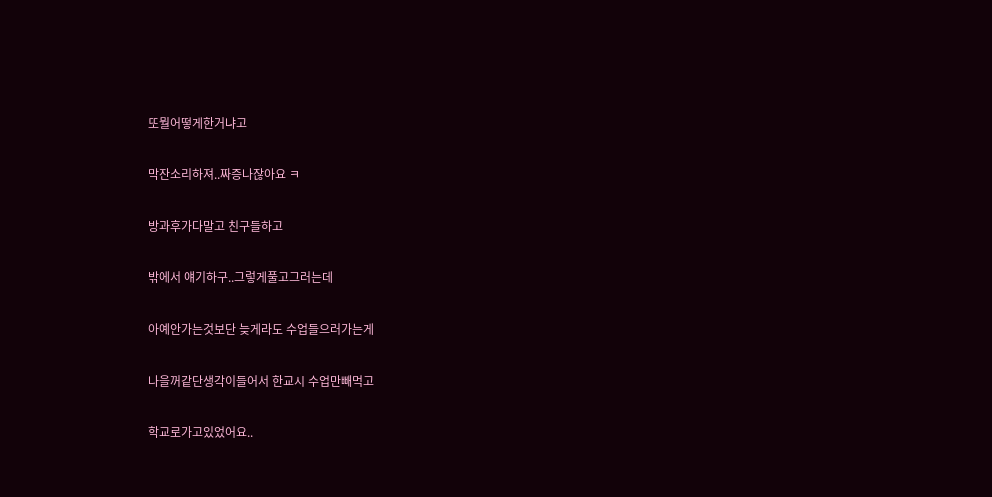또뭘어떻게한거냐고

막잔소리하져..짜증나잖아요 ㅋ

방과후가다말고 친구들하고

밖에서 얘기하구..그렇게풀고그러는데

아예안가는것보단 늦게라도 수업들으러가는게

나을꺼같단생각이들어서 한교시 수업만빼먹고

학교로가고있었어요..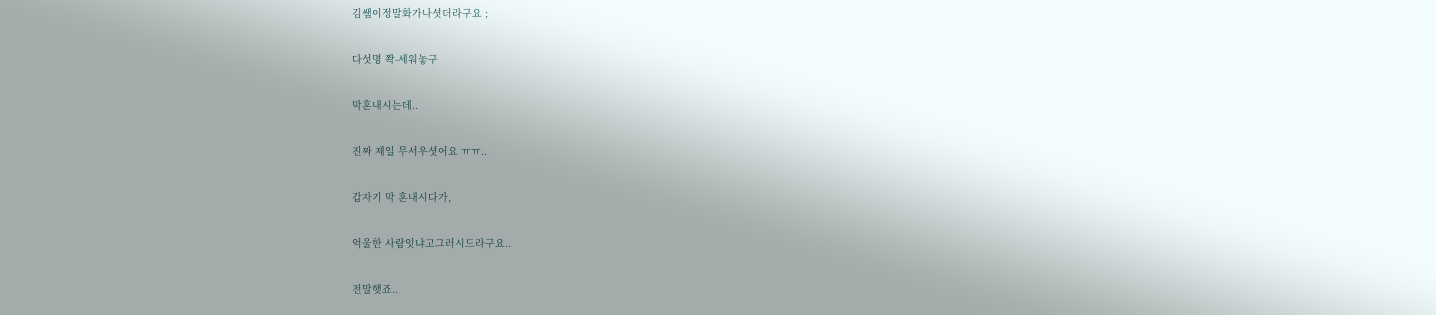김쌤이정말화가나셧더라구요 ;

다섯명 쫙-세워놓구

막혼내시는데..

진짜 제일 무서우셧어요 ㅠㅠ..

갑자기 막 혼내시다가,

억울한 사람잇냐고그러시드라구요..

전말햇죠..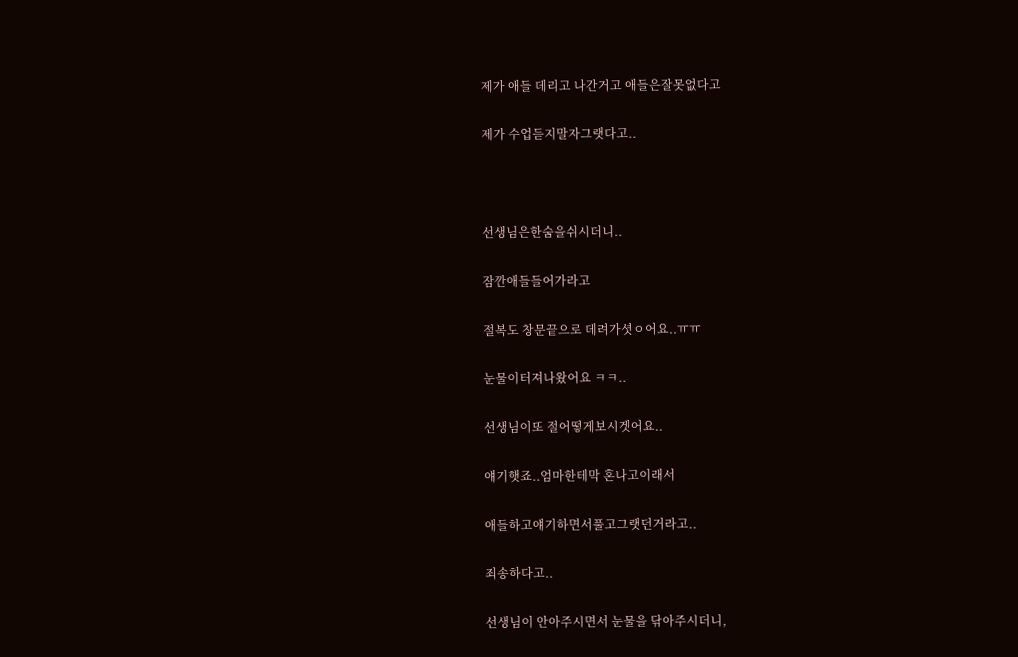제가 애들 데리고 나간거고 애들은잘못없다고

제가 수업듣지말자그랫다고..



선생님은한숨을쉬시더니..

잠깐애들들어가라고

절복도 창문끝으로 데려가셧ㅇ어요..ㅠㅠ

눈물이터져나왔어요 ㅋㅋ..

선생님이또 절어떻게보시겟어요..

얘기햇죠..엄마한테막 혼나고이래서

애들하고얘기하면서풀고그랫던거라고..

죄송하다고..

선생님이 안아주시면서 눈물을 닦아주시더니,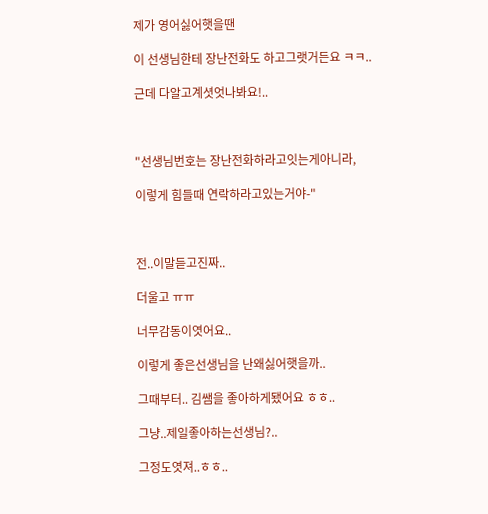제가 영어싫어햇을땐

이 선생님한테 장난전화도 하고그랫거든요 ㅋㅋ..

근데 다알고계셧엇나봐요!..



"선생님번호는 장난전화하라고잇는게아니라,

이렇게 힘들때 연락하라고있는거야-"



전..이말듣고진짜..

더울고 ㅠㅠ

너무감동이엿어요..

이렇게 좋은선생님을 난왜싫어햇을까..

그때부터.. 김쌤을 좋아하게됐어요 ㅎㅎ..

그냥..제일좋아하는선생님?..

그정도엿져..ㅎㅎ..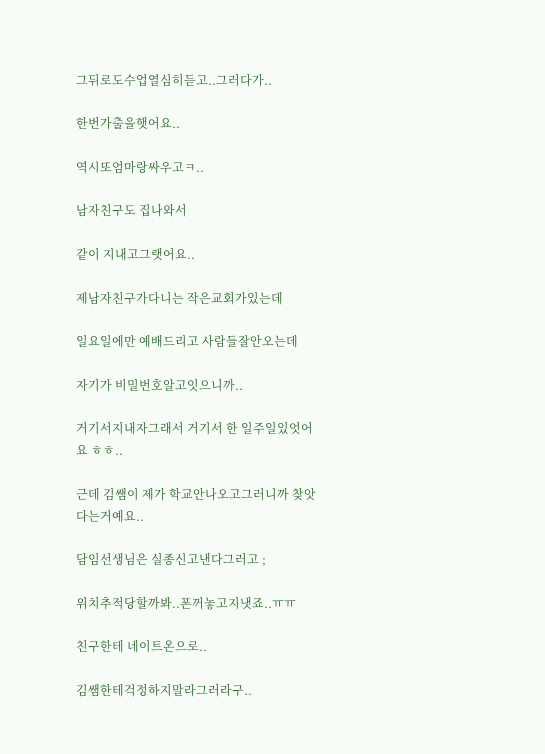그뒤로도수업열심히듣고..그러다가..

한번가출을햇어요..

역시또엄마랑싸우고ㅋ..

남자친구도 집나와서

같이 지내고그랫어요..

제남자친구가다니는 작은교회가있는데

일요일에만 예배드리고 사람들잘안오는데

자기가 비밀번호알고잇으니까..

거기서지내자그래서 거기서 한 일주일있엇어요 ㅎㅎ..

근데 김쌤이 제가 학교안나오고그러니까 찾앗다는거예요..

담임선생님은 실종신고낸다그러고 ;

위치추적당할까봐..폰꺼놓고지냇죠..ㅠㅠ

친구한테 네이트온으로..

김쌤한테걱정하지말라그러라구..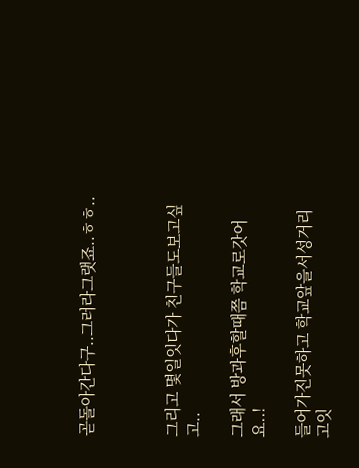곧돌아간다구..그러라그랫죠..ㅎㅎ..



그리고 몇일잇다가 친구들도보고싶고..

그래서 방과후할때쯤 학교로갓어요..!

들어가진못하고 학교앞을서성거리고잇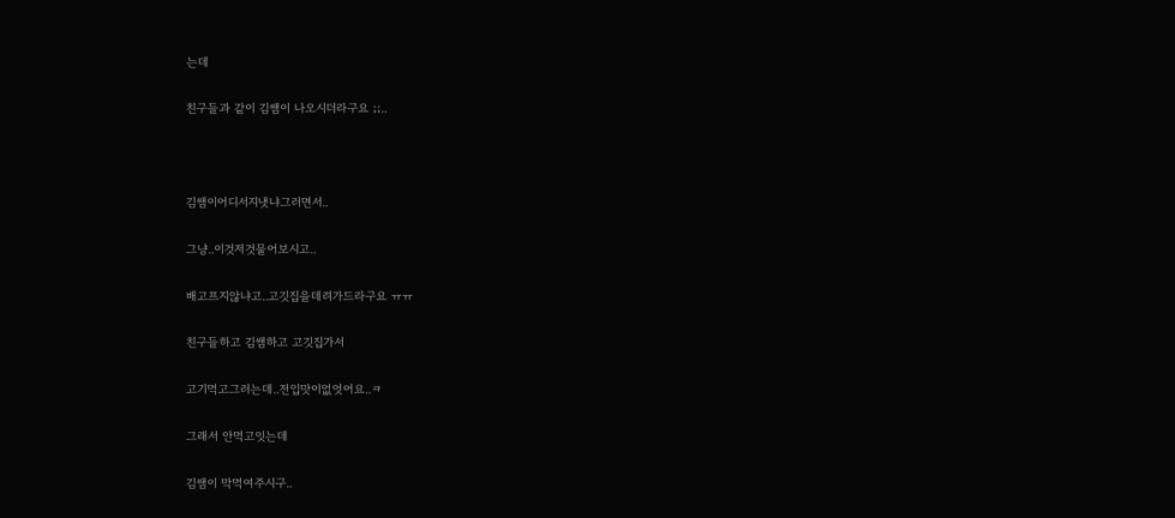는데

친구들과 같이 김쌤이 나오시더라구요 ;;..



김쌤이어디서지냇냐그러면서..

그냥..이것저것물어보시고..

배고프지않냐고..고깃집을데려가드라구요 ㅠㅠ

친구들하고 김쌤하고 고깃집가서

고기먹고그러는데..전입맛이없엇어요..ㅋ

그래서 안먹고잇는데

김쌤이 막먹여주시구..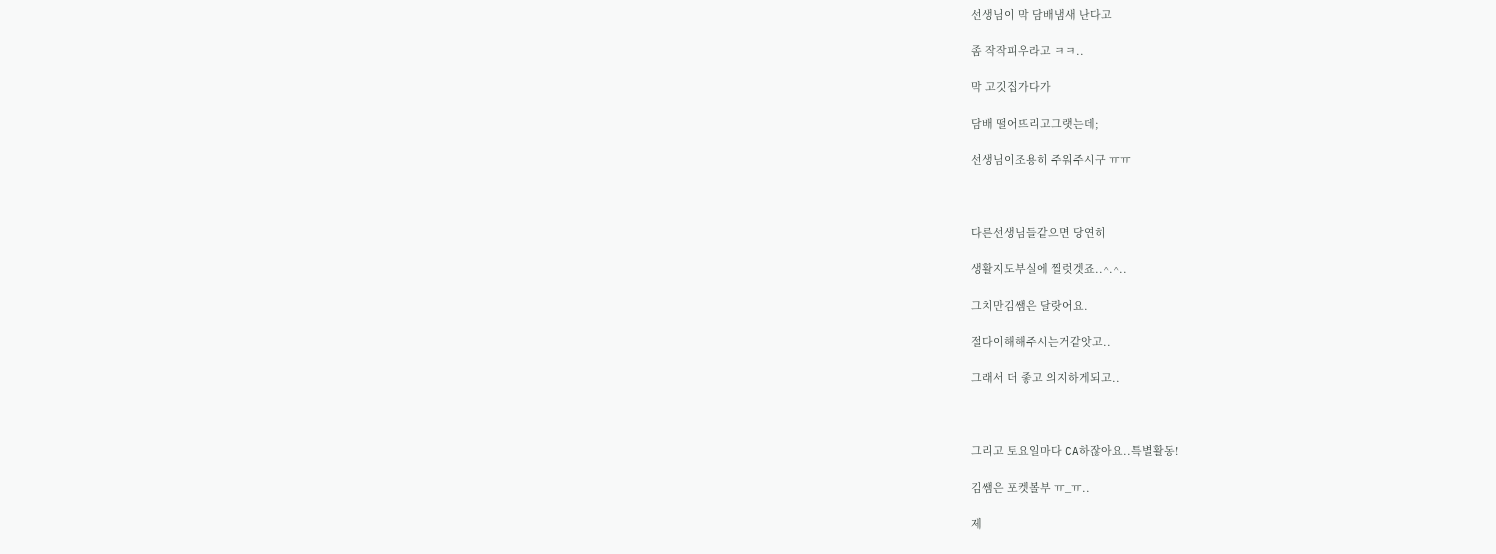선생님이 막 담배냄새 난다고

좀 작작피우라고 ㅋㅋ..

막 고깃집가다가

담배 떨어뜨리고그랫는데;

선생님이조용히 주워주시구 ㅠㅠ



다른선생님들같으면 당연히

생활지도부실에 찔럿겟죠..^.^..

그치만김쌤은 달랏어요.

절다이해해주시는거같앗고..

그래서 더 좋고 의지하게되고..



그리고 토요일마다 CA하잖아요..특별활동!

김쌤은 포켓볼부 ㅠ_ㅠ..

제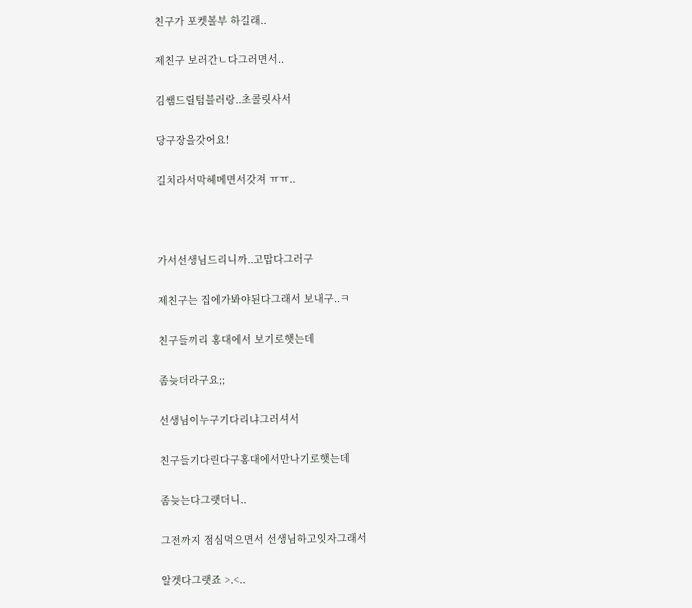친구가 포켓볼부 하길래..

제친구 보러간ㄴ다그러면서..

김쌤드릴텀블러랑..초콜릿사서

당구장을갓어요!

길치라서막헤메면서갓져 ㅠㅠ..



가서선생님드리니까..고맙다그러구

제친구는 집에가봐야된다그래서 보내구..ㅋ

친구들끼리 홍대에서 보기로햇는데

좀늦더라구요;;

선생님이누구기다리냐그러셔서

친구들기다린다구홍대에서만나기로햇는데

좀늦는다그랫더니..

그전까지 점심먹으면서 선생님하고잇자그래서

알겟다그랫죠 >.<..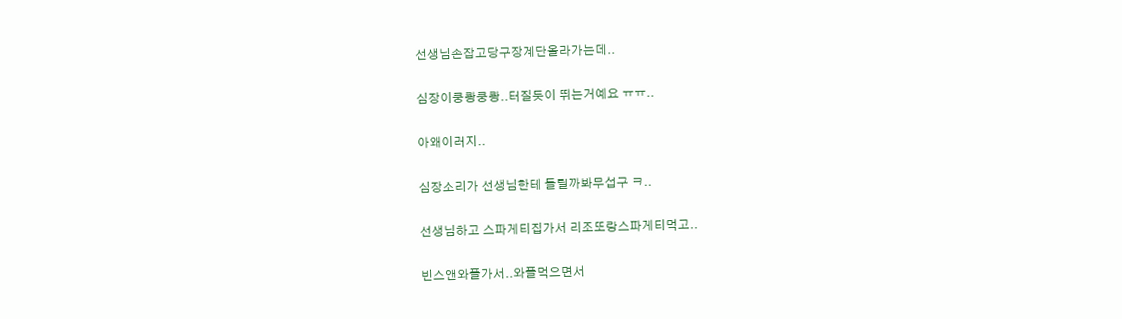선생님손잡고당구장계단올라가는데..

심장이쿵쾅쿵쾅..터질듯이 뛰는거예요 ㅠㅠ..

아왜이러지..

심장소리가 선생님한테 들릴까봐무섭구 ㅋ..

선생님하고 스파게티집가서 리조또랑스파게티먹고..

빈스앤와플가서..와플먹으면서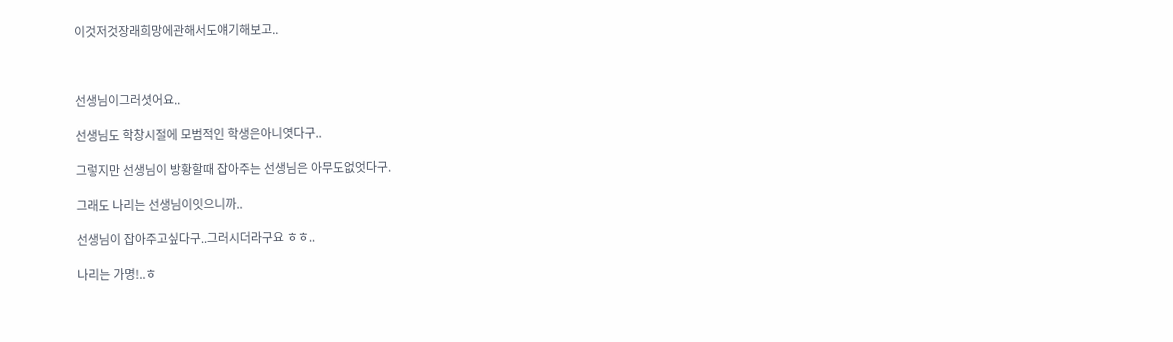이것저것장래희망에관해서도얘기해보고..



선생님이그러셧어요..

선생님도 학창시절에 모범적인 학생은아니엿다구..

그렇지만 선생님이 방황할때 잡아주는 선생님은 아무도없엇다구.

그래도 나리는 선생님이잇으니까..

선생님이 잡아주고싶다구..그러시더라구요 ㅎㅎ..

나리는 가명!..ㅎ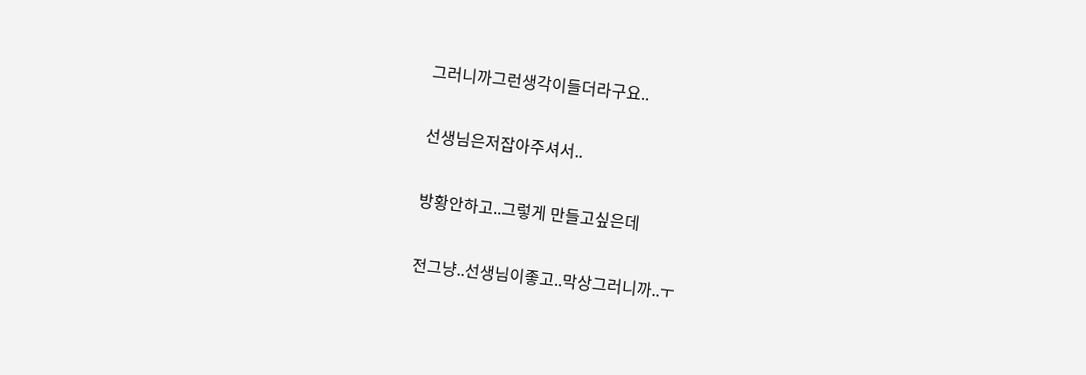그러니까그런생각이들더라구요..

선생님은저잡아주셔서..

방황안하고..그렇게 만들고싶은데

전그냥..선생님이좋고..막상그러니까..ㅜ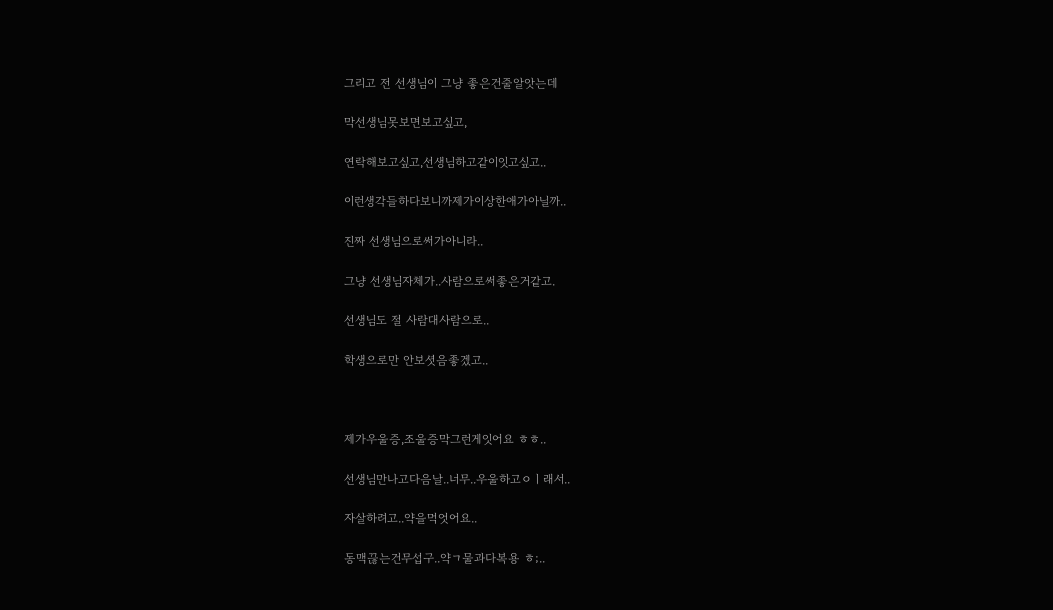그리고 전 선생님이 그냥 좋은건줄알앗는데

막선생님못보면보고싶고,

연락해보고싶고,선생님하고같이잇고싶고..

이런생각들하다보니까제가이상한애가아닐까..

진짜 선생님으로써가아니라..

그냥 선생님자체가..사람으로써좋은거같고.

선생님도 절 사람대사람으로..

학생으로만 안보셧음좋겠고..



제가우울증,조울증막그런게잇어요 ㅎㅎ..

선생님만나고다음날..너무..우울하고ㅇㅣ래서..

자살하려고..약을먹엇어요..

동맥끊는건무섭구..약ㄱ물과다복용 ㅎ;..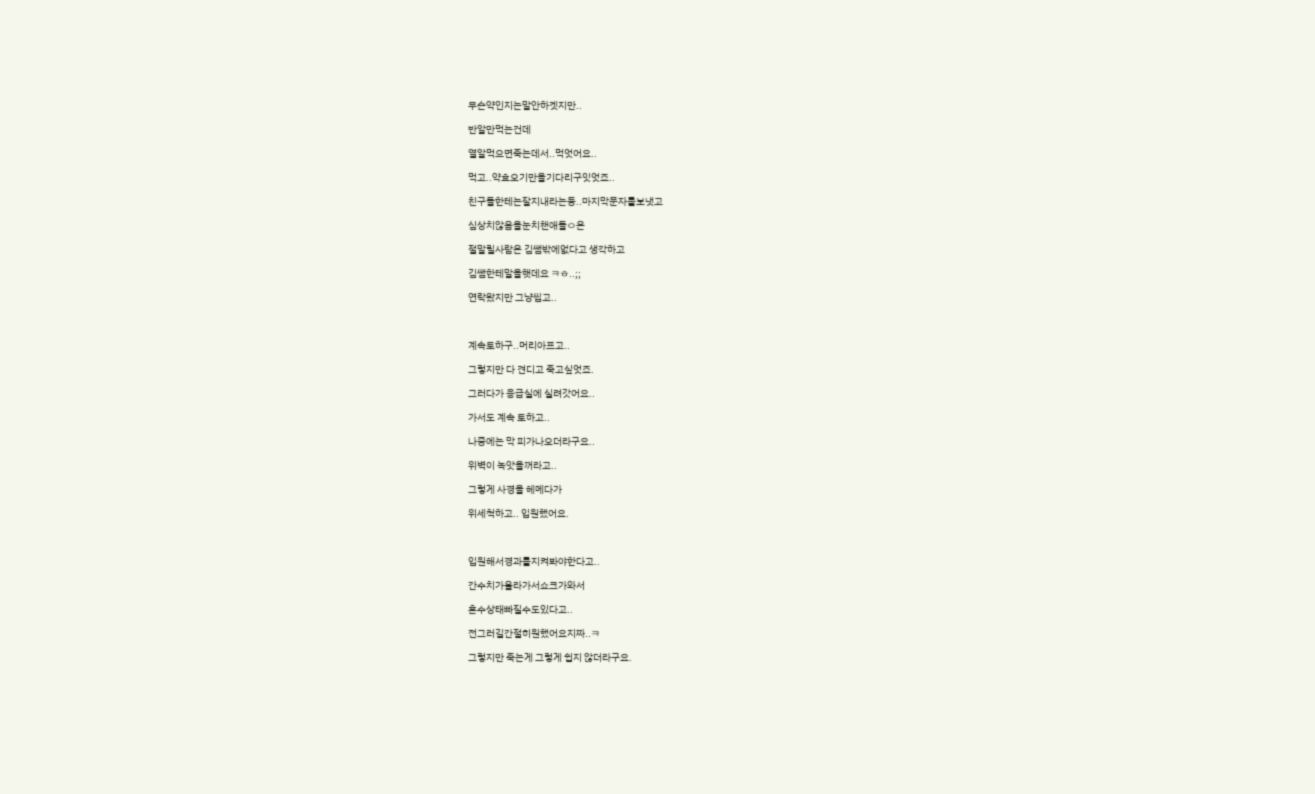무슨약인지는말안하겟지만..

반알만먹는건데

열알먹으면죽는데서..먹엇어요..

먹고..약효오기만을기다리구잇엇죠..

친구들한테는잘지내라는둥..마지막문자를보냇고

심상치않음을눈치챈애들ㅇ은

절말릴사람은 김쌤밖에없다고 생각하고

김쌤한테말을햇데요 ㅋㅎ..;;

연락왔지만 그냥씹고..



계속토하구..머리아프고..

그렇지만 다 견디고 죽고싶엇죠.

그러다가 응급실에 실려갓어요..

가서도 계속 토하고..

나중에는 막 피가나오더라구요..

위벽이 녹앗을꺼라고..

그렇게 사경을 헤메다가

위세척하고.. 입원했어요.



입원해서경과를지켜봐야한다고..

간수치가올라가서쇼크가와서

혼수상태빠질수도있다고..

전그러길간절히원했어요지짜..ㅋ

그렇지만 죽는게 그렇게 쉽지 않더라구요.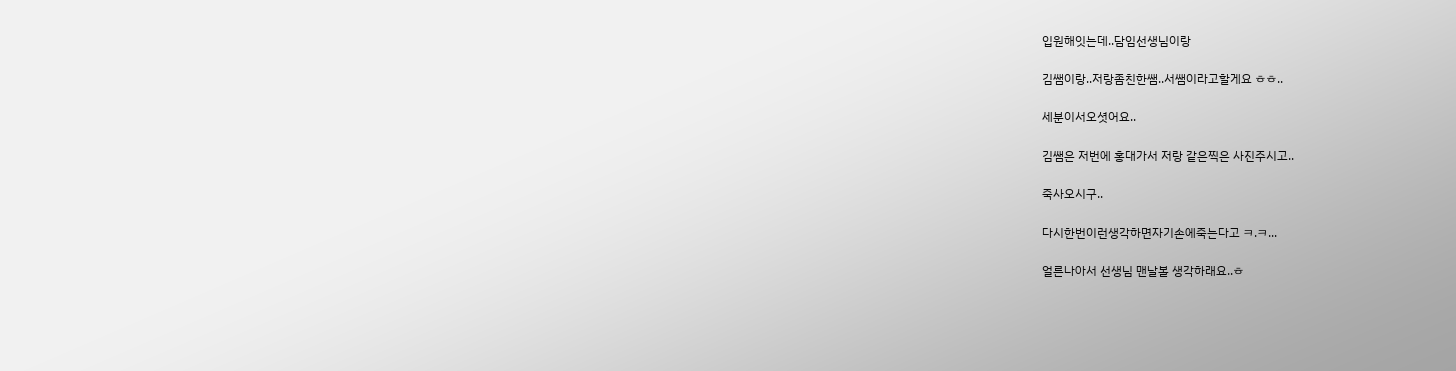입원해잇는데..담임선생님이랑

김쌤이랑..저랑좀친한쌤..서쌤이라고할게요 ㅎㅎ..

세분이서오셧어요..

김쌤은 저번에 홍대가서 저랑 같은찍은 사진주시고..

죽사오시구..

다시한번이런생각하면자기손에죽는다고 ㅋ.ㅋ...

얼른나아서 선생님 맨날볼 생각하래요..ㅎ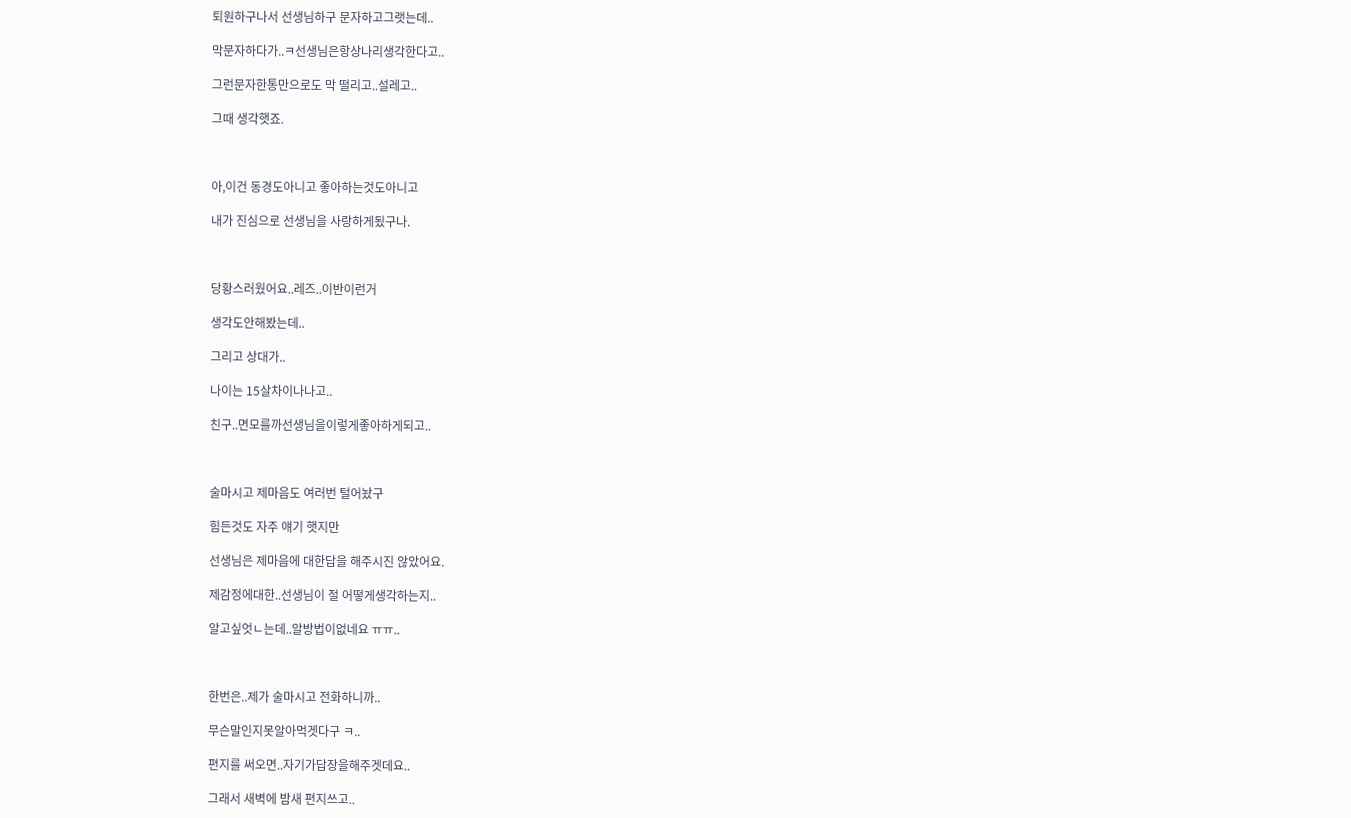퇴원하구나서 선생님하구 문자하고그랫는데..

막문자하다가..ㅋ선생님은항상나리생각한다고..

그런문자한통만으로도 막 떨리고..설레고..

그때 생각햇죠.



아,이건 동경도아니고 좋아하는것도아니고

내가 진심으로 선생님을 사랑하게됬구나.



당황스러웠어요..레즈..이반이런거

생각도안해봤는데..

그리고 상대가..

나이는 15살차이나나고..

친구..면모를까선생님을이렇게좋아하게되고..



술마시고 제마음도 여러번 털어놨구

힘든것도 자주 얘기 햇지만

선생님은 제마음에 대한답을 해주시진 않았어요.

제감정에대한..선생님이 절 어떻게생각하는지..

알고싶엇ㄴ는데..알방법이없네요 ㅠㅠ..



한번은..제가 술마시고 전화하니까..

무슨말인지못알아먹겟다구 ㅋ..

편지를 써오면..자기가답장을해주겟데요..

그래서 새벽에 밤새 편지쓰고..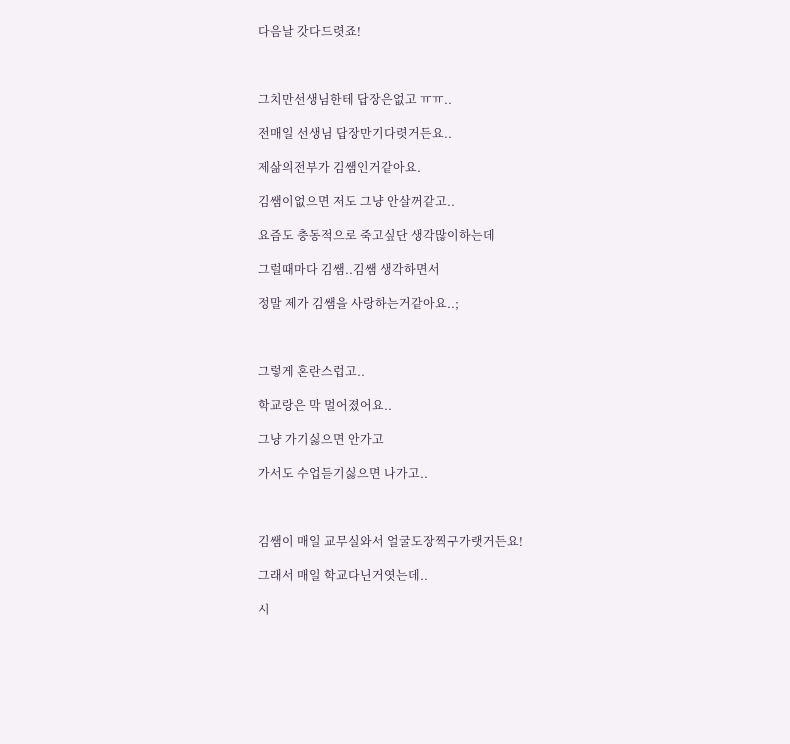다음날 갓다드렷죠!



그치만선생님한테 답장은없고 ㅠㅠ..

전매일 선생님 답장만기다렷거든요..

제삶의전부가 김쌤인거같아요.

김쌤이없으면 저도 그냥 안살꺼같고..

요즘도 충동적으로 죽고싶단 생각많이하는데

그럴때마다 김쌤..김쌤 생각하면서

정말 제가 김쌤을 사랑하는거같아요..;



그렇게 혼란스럽고..

학교랑은 막 멀어졌어요..

그냥 가기싫으면 안가고

가서도 수업듣기싫으면 나가고..



김쌤이 매일 교무실와서 얼굴도장찍구가랫거든요!

그래서 매일 학교다닌거엿는데..

시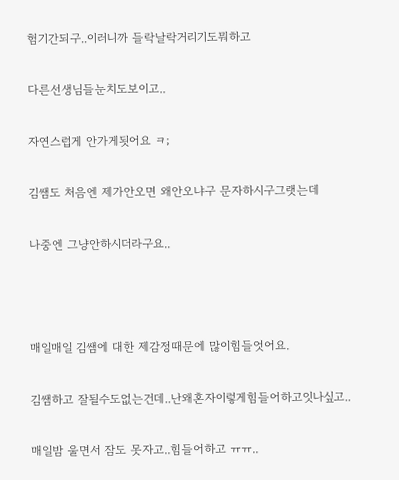험기간되구..이러니까 들락날락거리기도뭐하고

다른선생님들눈치도보이고..

자연스럽게 안가게됫어요 ㅋ;

김쌤도 처음엔 제가안오면 왜안오냐구 문자하시구그랫는데

나중엔 그냥안하시더라구요..



매일매일 김쌤에 대한 제감정때문에 많이힘들엇어요.

김쌤하고 잘될수도없는건데..난왜혼자이렇게힘들어하고잇나싶고..

매일밤 울면서 잠도 못자고..힘들어하고 ㅠㅠ..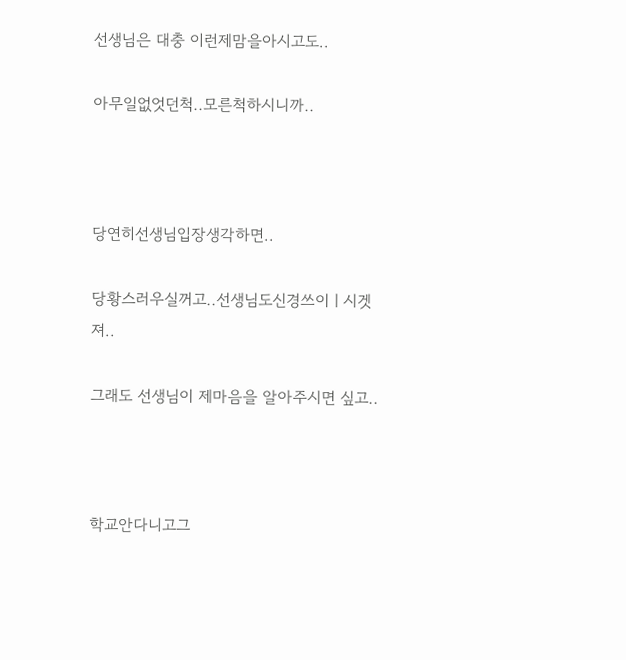선생님은 대충 이런제맘을아시고도..

아무일없엇던척..모른척하시니까..



당연히선생님입장생각하면..

당황스러우실꺼고..선생님도신경쓰이ㅣ시겟져..

그래도 선생님이 제마음을 알아주시면 싶고..



학교안다니고그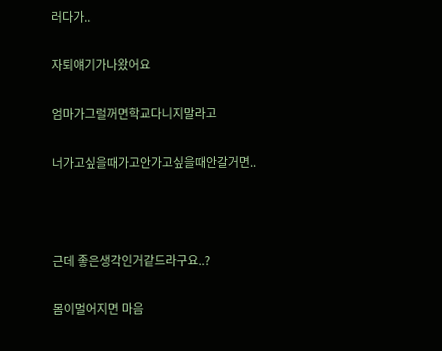러다가..

자퇴얘기가나왔어요

엄마가그럴꺼면학교다니지말라고

너가고싶을때가고안가고싶을때안갈거면..



근데 좋은생각인거같드라구요..?

몸이멀어지면 마음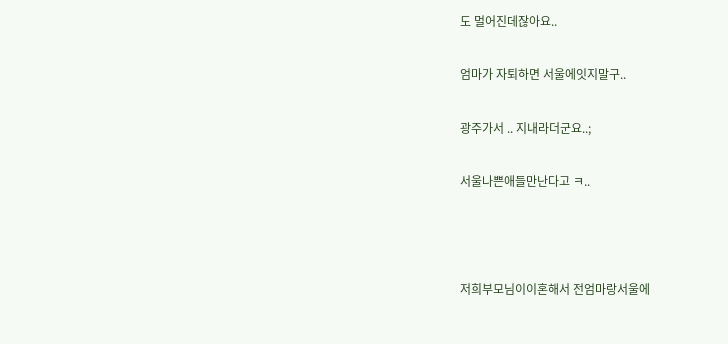도 멀어진데잖아요..

엄마가 자퇴하면 서울에잇지말구..

광주가서 .. 지내라더군요..;

서울나쁜애들만난다고 ㅋ..



저희부모님이이혼해서 전엄마랑서울에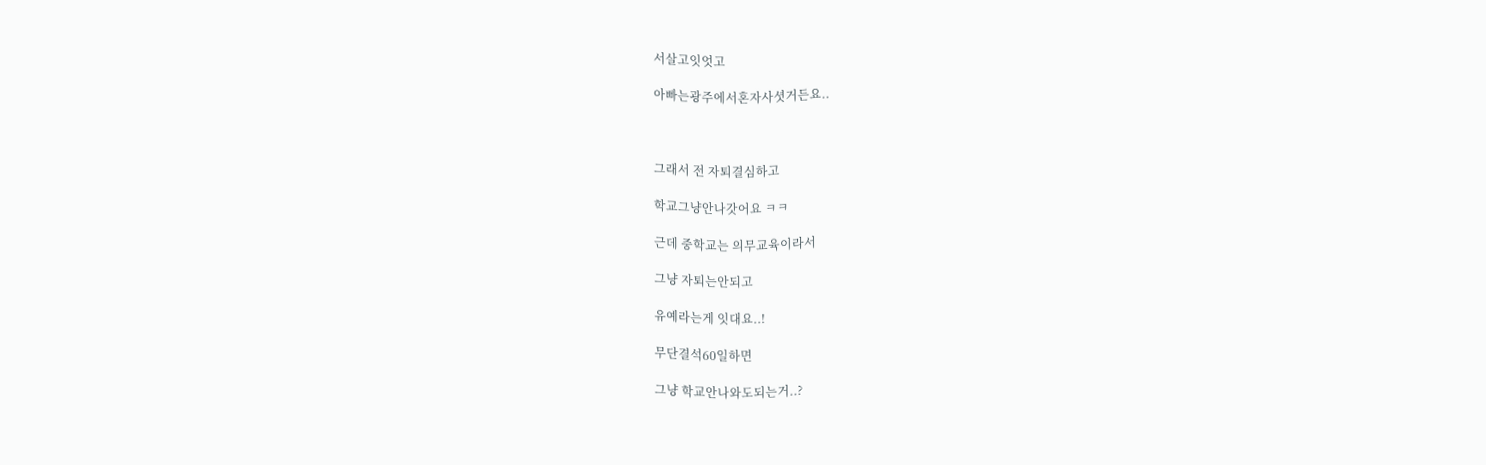서살고잇엇고

아빠는광주에서혼자사셧거든요..



그래서 전 자퇴결심하고

학교그냥안나갓어요 ㅋㅋ

근데 중학교는 의무교육이라서

그냥 자퇴는안되고

유예라는게 잇대요..!

무단결석60일하면

그냥 학교안나와도되는거..?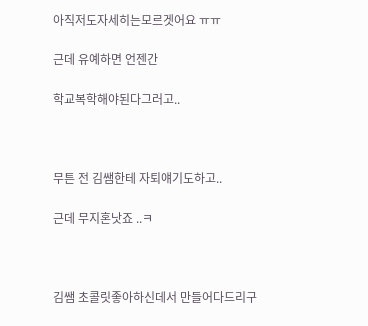아직저도자세히는모르겟어요 ㅠㅠ

근데 유예하면 언젠간

학교복학해야된다그러고..



무튼 전 김쌤한테 자퇴얘기도하고..

근데 무지혼낫죠 ..ㅋ



김쌤 초콜릿좋아하신데서 만들어다드리구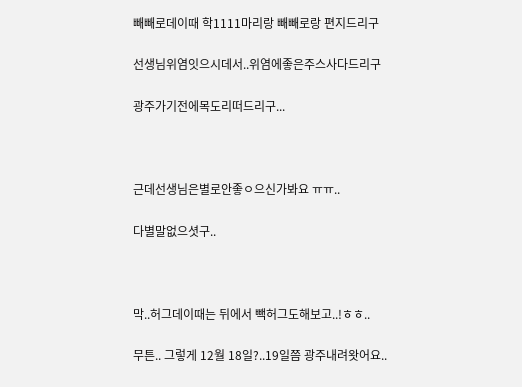빼빼로데이때 학1111마리랑 빼빼로랑 편지드리구

선생님위염잇으시데서..위염에좋은주스사다드리구

광주가기전에목도리떠드리구...



근데선생님은별로안좋ㅇ으신가봐요 ㅠㅠ..

다별말없으셧구..



막..허그데이때는 뒤에서 빽허그도해보고..!ㅎㅎ..

무튼.. 그렇게 12월 18일?..19일쯤 광주내려왓어요..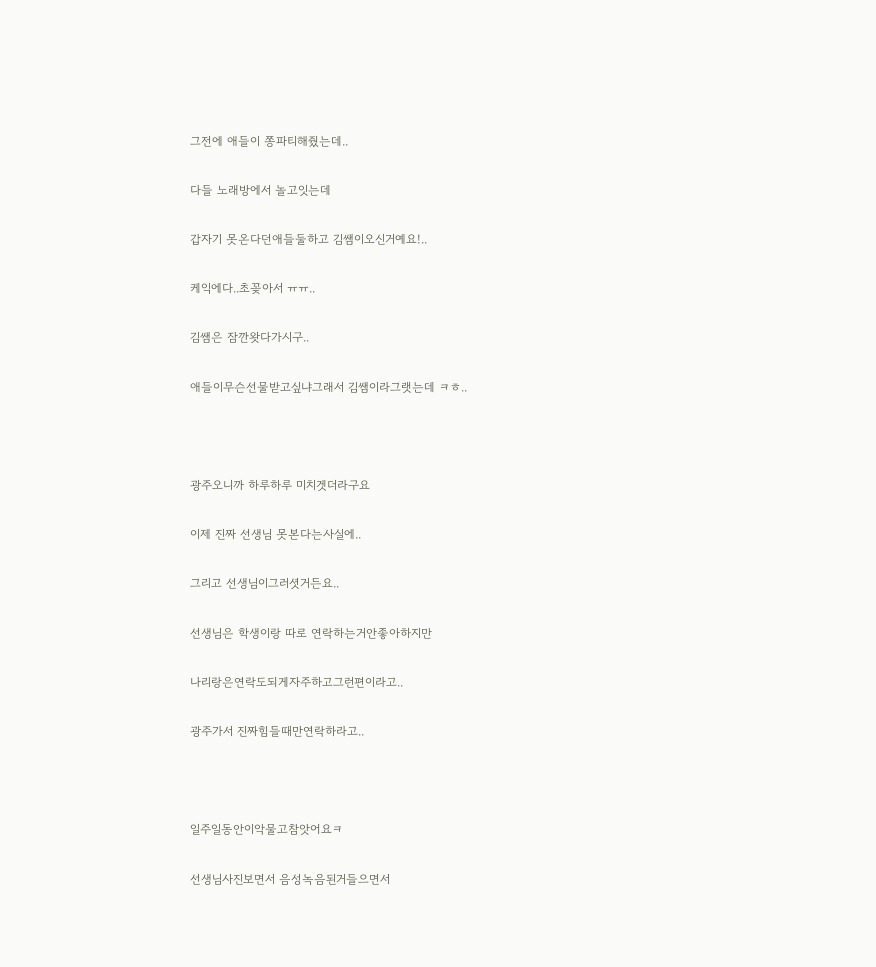그전에 애들이 쫑파티해줬는데..

다들 노래방에서 놀고잇는데

갑자기 못온다던애들둘하고 김쌤이오신거예요!..

케익에다..초꽂아서 ㅠㅠ..

김쌤은 잠깐왓다가시구..

애들이무슨선물받고싶냐그래서 김쌤이라그랫는데 ㅋㅎ..



광주오니까 하루하루 미치겟더라구요

이제 진짜 선생님 못본다는사실에..

그리고 선생님이그러셧거든요..

선생님은 학생이랑 따로 연락하는거안좋아하지만

나리랑은연락도되게자주하고그런편이라고..

광주가서 진짜힘들때만연락하라고..



일주일동안이악물고참앗어요ㅋ

선생님사진보면서 음성녹음된거들으면서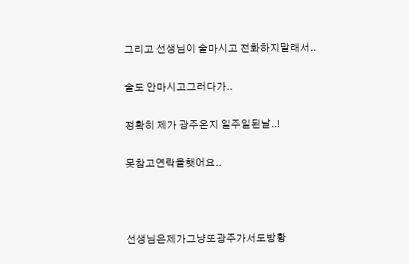그리고 선생님이 술마시고 전화하지말래서..

술도 안마시고그러다가..

정확히 제가 광주온지 일주일된날..!

못참고연락을햇어요..



선생님은제가그냥또광주가서도방황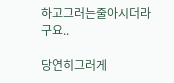하고그러는줄아시더라구요..

당연히그러게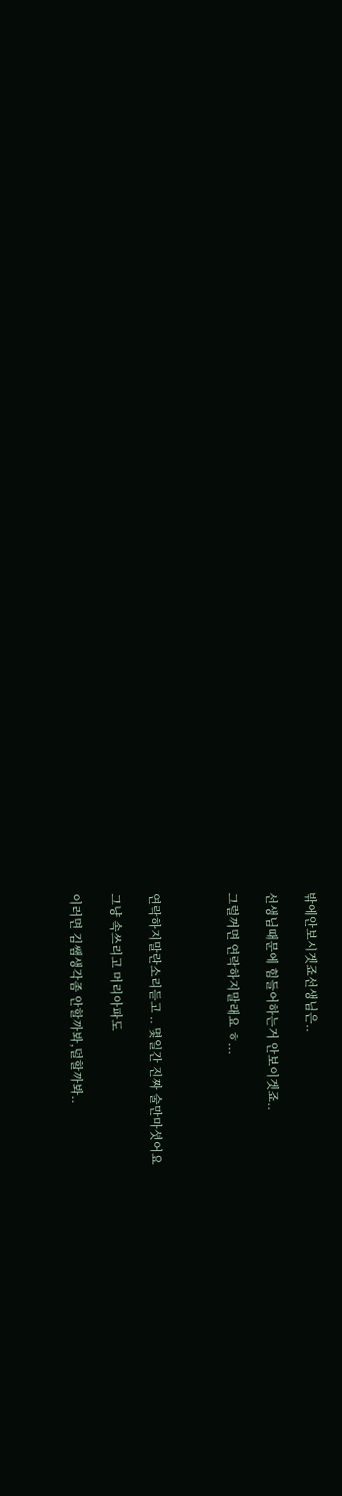밖에안보시겟죠선생님은..

선생님때문에 힘들어하는거 안보이겟죠..

그럴꺼면 연락하지말래요 ㅎ...



연락하지말란소리듣고 .. 몇일간 진짜 술만마셧어요

그냥 속쓰리고 머리아파도

이러면 김쌤생각좀 안할까봐,덜할까봐..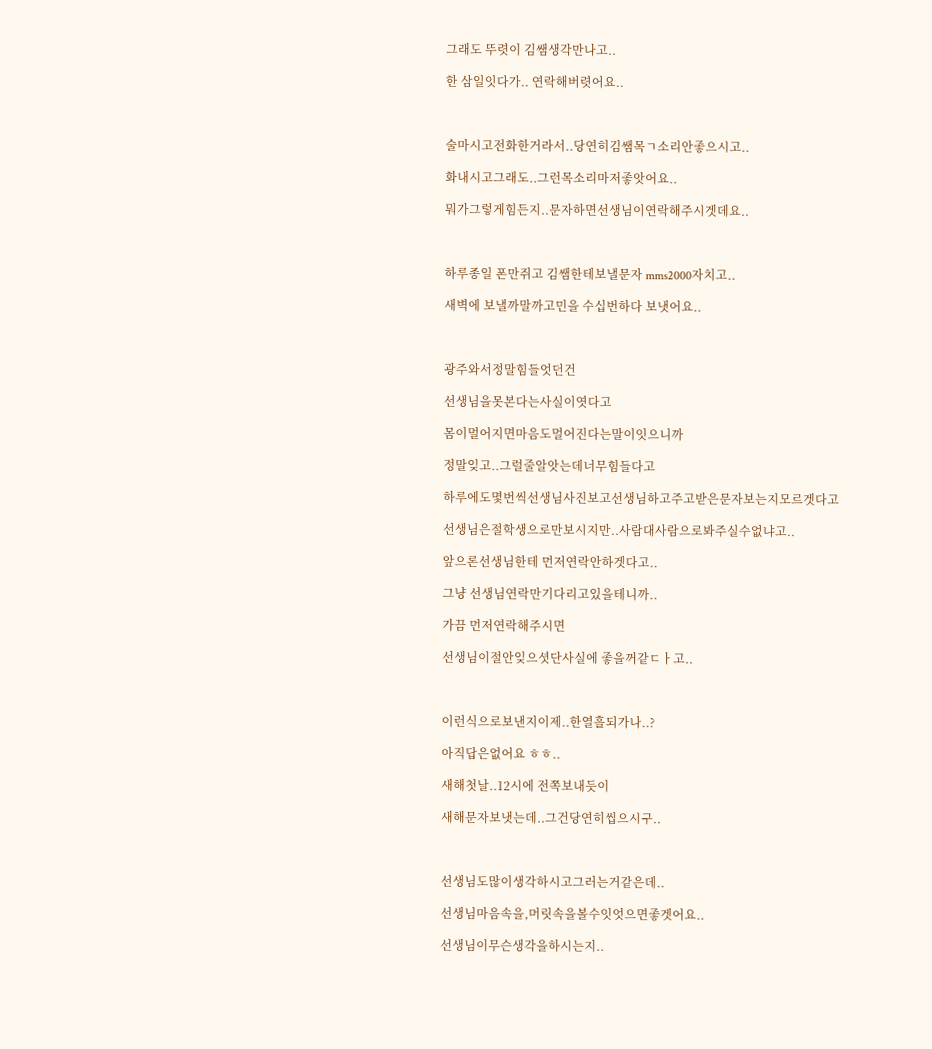그래도 뚜렷이 김쌤생각만나고..

한 삼일잇다가.. 연락해버렷어요..



술마시고전화한거라서..당연히김쌤목ㄱ소리안좋으시고..

화내시고그래도..그런목소리마저좋앗어요..

뭐가그렇게힘든지..문자하면선생님이연락해주시겟데요..



하루종일 폰만쥐고 김쌤한테보낼문자 mms2000자치고..

새벽에 보낼까말까고민을 수십번하다 보냇어요..



광주와서정말힘들엇던건

선생님을못본다는사실이엿다고

몸이멀어지면마음도멀어진다는말이잇으니까

정말잊고..그럴줄알앗는데너무힘들다고

하루에도몇번씩선생님사진보고선생님하고주고받은문자보는지모르겟다고

선생님은절학생으로만보시지만..사람대사람으로봐주실수없냐고..

앞으론선생님한테 먼저연락안하겟다고..

그냥 선생님연락만기다리고있을테니까..

가끔 먼저연락해주시면

선생님이절안잊으셧단사실에 좋을꺼같ㄷㅏ고..



이런식으로보낸지이제..한열흘되가나..?

아직답은없어요 ㅎㅎ..

새해첫날..12시에 전쪽보내듯이

새해문자보냇는데..그건당연히씹으시구..



선생님도많이생각하시고그러는거같은데..

선생님마음속을,머릿속을볼수잇엇으면좋겟어요..

선생님이무슨생각을하시는지..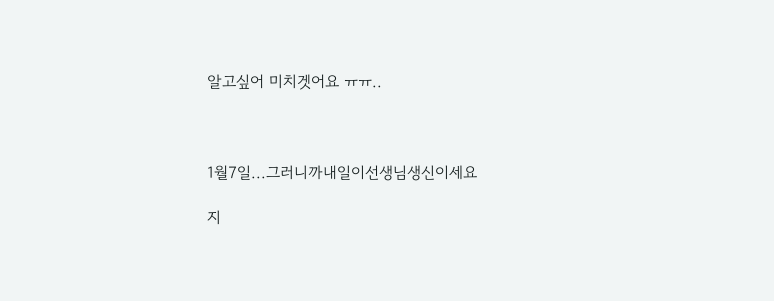알고싶어 미치겟어요 ㅠㅠ..



1월7일...그러니까내일이선생님생신이세요

지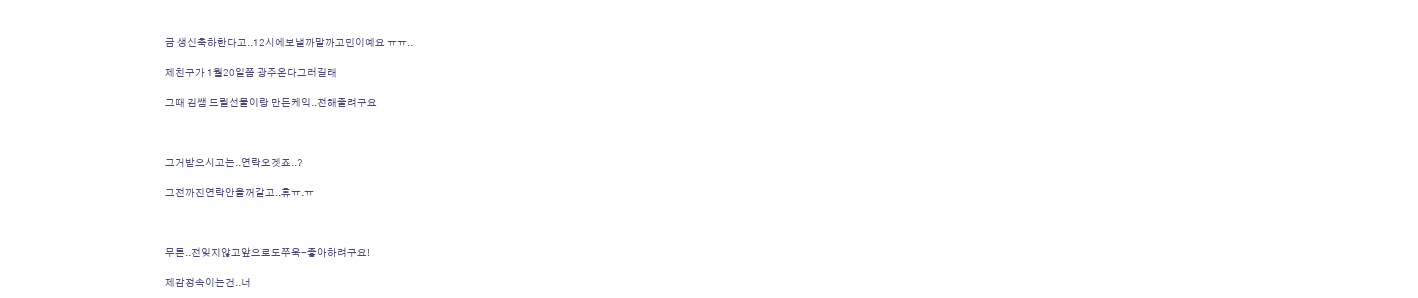금 생신축하한다고..12시에보낼까말까고민이예요 ㅠㅠ..

제친구가 1월20일쯤 광주온다그러길래

그때 김쌤 드릴선물이랑 만든케익..전해줄려구요



그거받으시고는..연락오겟죠..?

그전까진연락안올꺼같고..휴ㅠ.ㅠ



무튼..전잊지않고앞으로도쭈욱-좋아하려구요!

제감정속이는건..너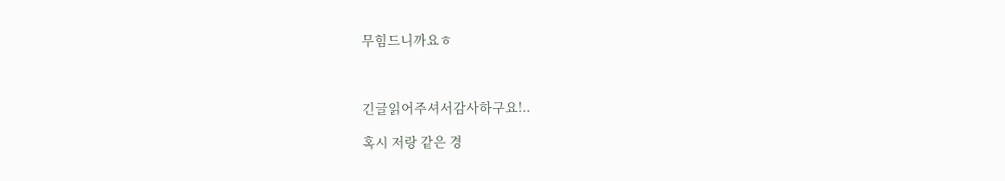무힘드니까요ㅎ



긴글읽어주셔서감사하구요!..

혹시 저랑 같은 경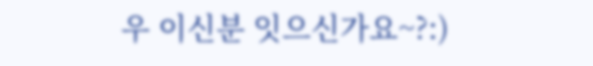우 이신분 잇으신가요~?:)